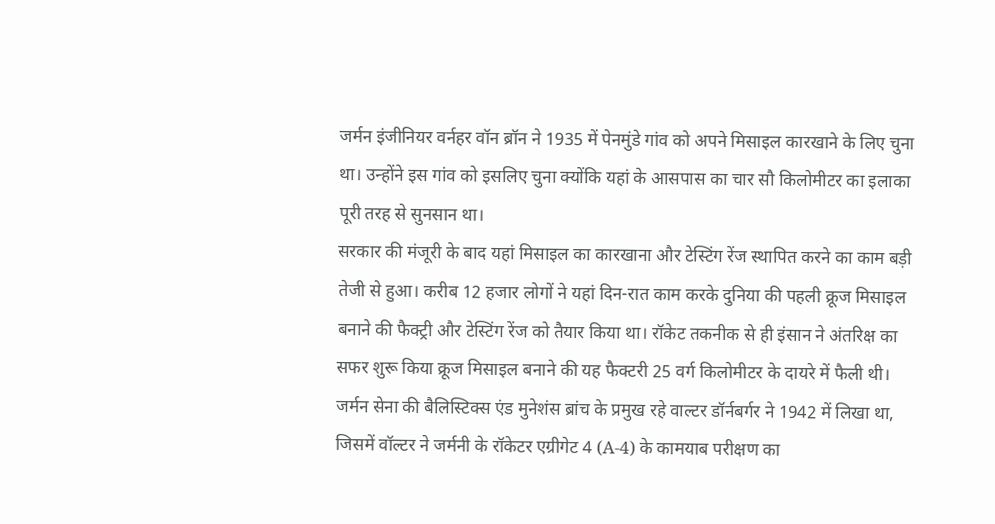जर्मन इंजीनियर वर्नहर वॉन ब्रॉन ने 1935 में पेनमुंडे गांव को अपने मिसाइल कारखाने के लिए चुना था। उन्होंने इस गांव को इसलिए चुना क्योंकि यहां के आसपास का चार सौ किलोमीटर का इलाका पूरी तरह से सुनसान था।
सरकार की मंजूरी के बाद यहां मिसाइल का कारखाना और टेस्टिंग रेंज स्थापित करने का काम बड़ी तेजी से हुआ। करीब 12 हजार लोगों ने यहां दिन-रात काम करके दुनिया की पहली क्रूज मिसाइल बनाने की फैक्ट्री और टेस्टिंग रेंज को तैयार किया था। रॉकेट तकनीक से ही इंसान ने अंतरिक्ष का सफर शुरू किया क्रूज मिसाइल बनाने की यह फैक्टरी 25 वर्ग किलोमीटर के दायरे में फैली थी।
जर्मन सेना की बैलिस्टिक्स एंड मुनेशंस ब्रांच के प्रमुख रहे वाल्टर डॉर्नबर्गर ने 1942 में लिखा था, जिसमें वॉल्टर ने जर्मनी के रॉकेटर एग्रीगेट 4 (A-4) के कामयाब परीक्षण का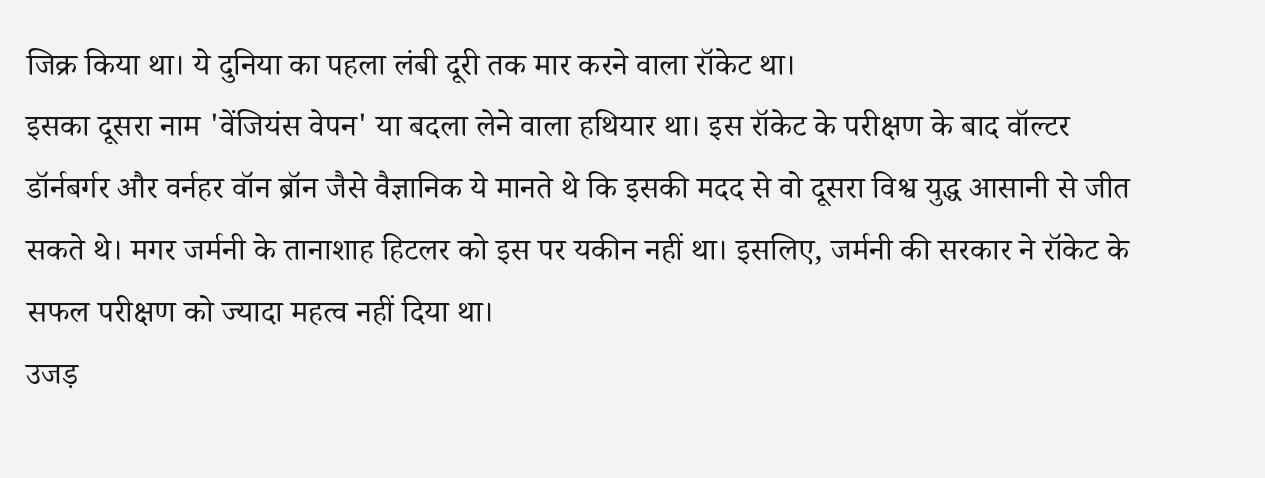जिक्र किया था। ये दुनिया का पहला लंबी दूरी तक मार करने वाला रॉकेट था।
इसका दूसरा नाम 'वेंजियंस वेपन' या बदला लेने वाला हथियार था। इस रॉकेट के परीक्षण के बाद वॉल्टर डॉर्नबर्गर और वर्नहर वॉन ब्रॉन जैसे वैज्ञानिक ये मानते थे कि इसकी मदद से वो दूसरा विश्व युद्ध आसानी से जीत सकते थे। मगर जर्मनी के तानाशाह हिटलर को इस पर यकीन नहीं था। इसलिए, जर्मनी की सरकार ने रॉकेट के सफल परीक्षण को ज्यादा महत्व नहीं दिया था।
उजड़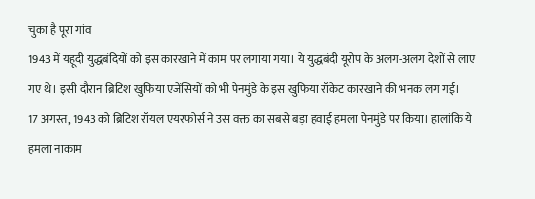चुका है पूरा गांव
1943 में यहूदी युद्धबंदियों को इस कारखाने में काम पर लगाया गया। ये युद्धबंदी यूरोप के अलग-अलग देशों से लाए गए थे। इसी दौरान ब्रिटिश खुफिया एजेंसियों को भी पेनमुंडे के इस खुफिया रॉकेट कारखाने की भनक लग गई।
17 अगस्त, 1943 को ब्रिटिश रॉयल एयरफोर्स ने उस वक्त का सबसे बड़ा हवाई हमला पेनमुंडे पर किया। हालांकि ये हमला नाकाम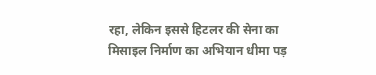रहा, लेकिन इससे हिटलर की सेना का मिसाइल निर्माण का अभियान धीमा पड़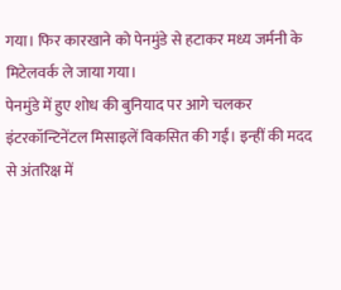गया। फिर कारखाने को पेनमुंडे से हटाकर मध्य जर्मनी के मिटेलवर्क ले जाया गया।
पेनमुंडे में हुए शोध की बुनियाद पर आगे चलकर इंटरकॉन्टिनेंटल मिसाइलें विकसित की गईं। इन्हीं की मदद से अंतरिक्ष में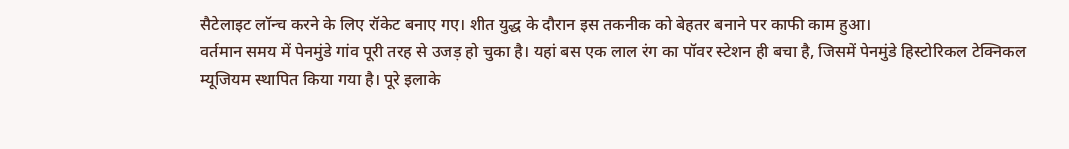सैटेलाइट लॉन्च करने के लिए रॉकेट बनाए गए। शीत युद्ध के दौरान इस तकनीक को बेहतर बनाने पर काफी काम हुआ।
वर्तमान समय में पेनमुंडे गांव पूरी तरह से उजड़ हो चुका है। यहां बस एक लाल रंग का पॉवर स्टेशन ही बचा है, जिसमें पेनमुंडे हिस्टोरिकल टेक्निकल म्यूजियम स्थापित किया गया है। पूरे इलाके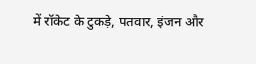में रॉकेट के टुकड़े, पतवार, इंजन और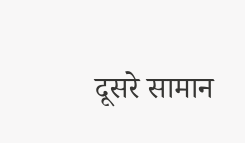दूसरे सामान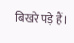बिखरे पड़े हैं।